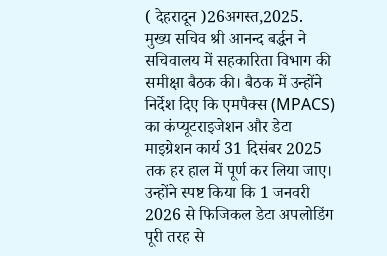( देहरादून )26अगस्त,2025.
मुख्य सचिव श्री आनन्द बर्द्धन ने सचिवालय में सहकारिता विभाग की समीक्षा बैठक की। बैठक में उन्होंने निर्देश दिए कि एमपैक्स (MPACS) का कंप्यूटराइजेशन और डेटा माइग्रेशन कार्य 31 दिसंबर 2025 तक हर हाल में पूर्ण कर लिया जाए। उन्होंने स्पष्ट किया कि 1 जनवरी 2026 से फिजिकल डेटा अपलोडिंग पूरी तरह से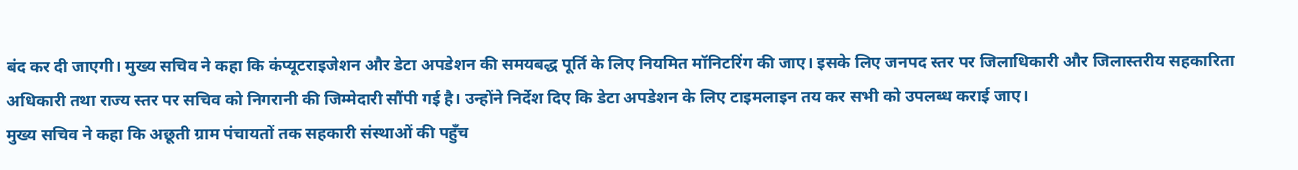बंद कर दी जाएगी। मुख्य सचिव ने कहा कि कंप्यूटराइजेशन और डेटा अपडेशन की समयबद्ध पूर्ति के लिए नियमित मॉनिटरिंग की जाए। इसके लिए जनपद स्तर पर जिलाधिकारी और जिलास्तरीय सहकारिता अधिकारी तथा राज्य स्तर पर सचिव को निगरानी की जिम्मेदारी सौंपी गई है। उन्होंने निर्देश दिए कि डेटा अपडेशन के लिए टाइमलाइन तय कर सभी को उपलब्ध कराई जाए।
मुख्य सचिव ने कहा कि अछूती ग्राम पंचायतों तक सहकारी संस्थाओं की पहुँच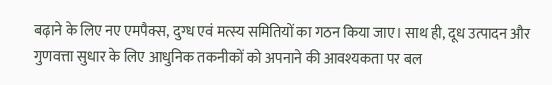बढ़ाने के लिए नए एमपैक्स, दुग्ध एवं मत्स्य समितियों का गठन किया जाए। साथ ही, दूध उत्पादन और गुणवत्ता सुधार के लिए आधुनिक तकनीकों को अपनाने की आवश्यकता पर बल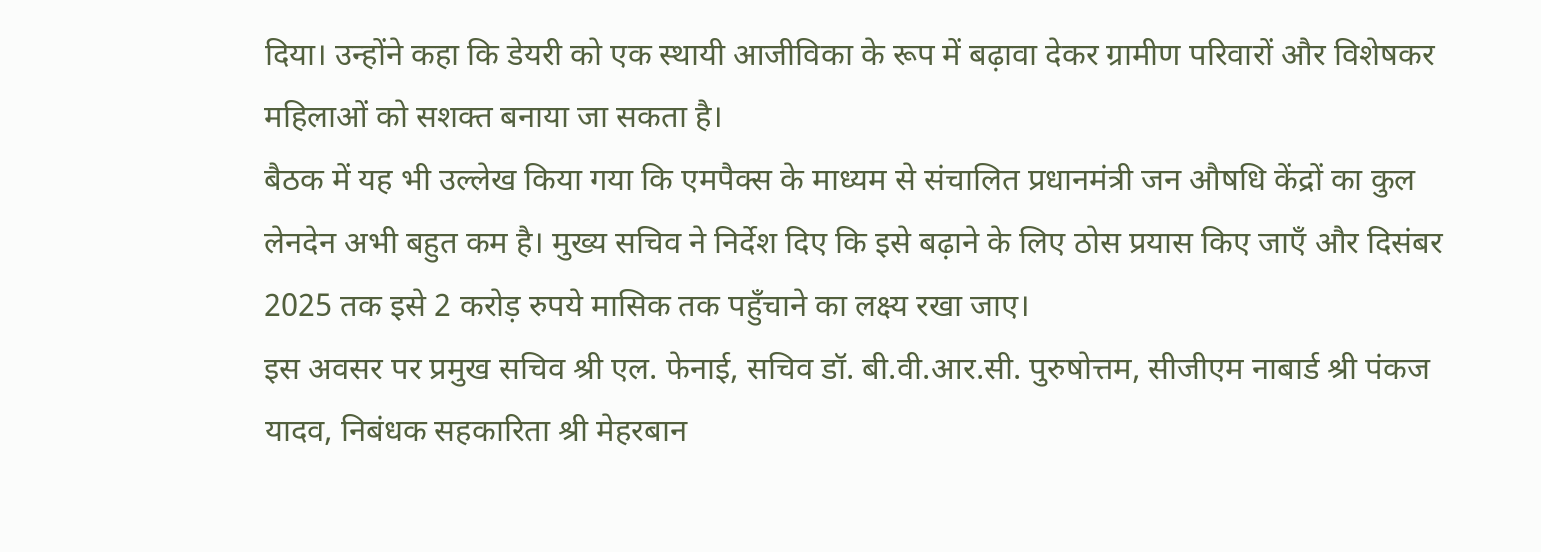दिया। उन्होंने कहा कि डेयरी को एक स्थायी आजीविका के रूप में बढ़ावा देकर ग्रामीण परिवारों और विशेषकर महिलाओं को सशक्त बनाया जा सकता है।
बैठक में यह भी उल्लेख किया गया कि एमपैक्स के माध्यम से संचालित प्रधानमंत्री जन औषधि केंद्रों का कुल लेनदेन अभी बहुत कम है। मुख्य सचिव ने निर्देश दिए कि इसे बढ़ाने के लिए ठोस प्रयास किए जाएँ और दिसंबर 2025 तक इसे 2 करोड़ रुपये मासिक तक पहुँचाने का लक्ष्य रखा जाए।
इस अवसर पर प्रमुख सचिव श्री एल. फेनाई, सचिव डॉ. बी.वी.आर.सी. पुरुषोत्तम, सीजीएम नाबार्ड श्री पंकज यादव, निबंधक सहकारिता श्री मेहरबान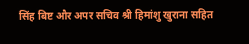सिंह बिष्ट और अपर सचिव श्री हिमांशु खुराना सहित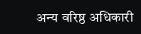अन्य वरिष्ठ अधिकारी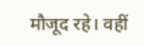मौजूद रहे। वहीं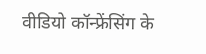वीडियो कॉन्फ्रेंसिंग के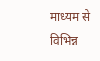माध्यम से विभिन्न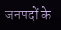जनपदों के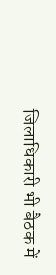जिलाधिकारी भी बैठक में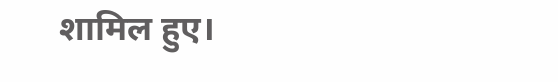शामिल हुए।